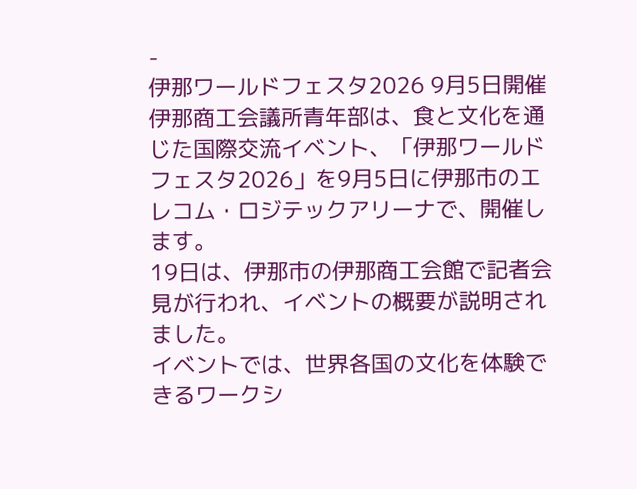-
伊那ワールドフェスタ2026 9月5日開催
伊那商工会議所青年部は、食と文化を通じた国際交流イベント、「伊那ワールドフェスタ2026」を9月5日に伊那市のエレコム・ロジテックアリーナで、開催します。
19日は、伊那市の伊那商工会館で記者会見が行われ、イベントの概要が説明されました。
イベントでは、世界各国の文化を体験できるワークシ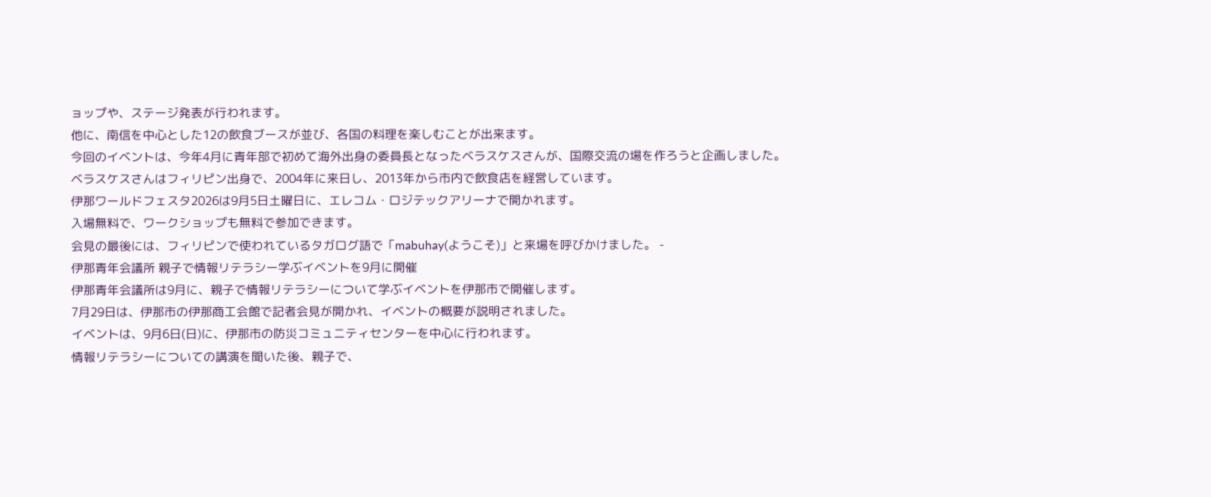ョップや、ステージ発表が行われます。
他に、南信を中心とした12の飲食ブースが並び、各国の料理を楽しむことが出来ます。
今回のイベントは、今年4月に青年部で初めて海外出身の委員長となったベラスケスさんが、国際交流の場を作ろうと企画しました。
ベラスケスさんはフィリピン出身で、2004年に来日し、2013年から市内で飲食店を経営しています。
伊那ワールドフェスタ2026は9月5日土曜日に、エレコム・ロジテックアリーナで開かれます。
入場無料で、ワークショップも無料で参加できます。
会見の最後には、フィリピンで使われているタガログ語で「mabuhay(ようこそ)」と来場を呼びかけました。 -
伊那青年会議所 親子で情報リテラシー学ぶイベントを9月に開催
伊那青年会議所は9月に、親子で情報リテラシーについて学ぶイベントを伊那市で開催します。
7月29日は、伊那市の伊那商工会館で記者会見が開かれ、イベントの概要が説明されました。
イベントは、9月6日(日)に、伊那市の防災コミュニティセンターを中心に行われます。
情報リテラシーについての講演を聞いた後、親子で、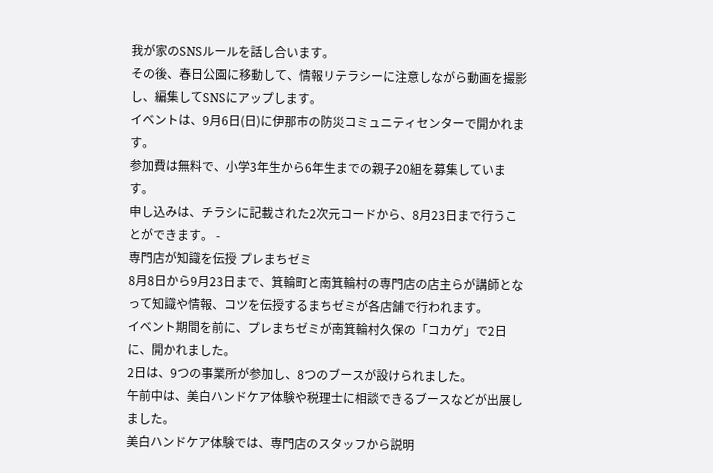我が家のSNSルールを話し合います。
その後、春日公園に移動して、情報リテラシーに注意しながら動画を撮影し、編集してSNSにアップします。
イベントは、9月6日(日)に伊那市の防災コミュニティセンターで開かれます。
参加費は無料で、小学3年生から6年生までの親子20組を募集しています。
申し込みは、チラシに記載された2次元コードから、8月23日まで行うことができます。 -
専門店が知識を伝授 プレまちゼミ
8月8日から9月23日まで、箕輪町と南箕輪村の専門店の店主らが講師となって知識や情報、コツを伝授するまちゼミが各店舗で行われます。
イベント期間を前に、プレまちゼミが南箕輪村久保の「コカゲ」で2日に、開かれました。
2日は、9つの事業所が参加し、8つのブースが設けられました。
午前中は、美白ハンドケア体験や税理士に相談できるブースなどが出展しました。
美白ハンドケア体験では、専門店のスタッフから説明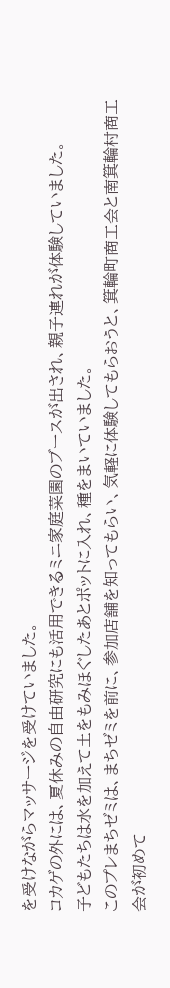を受けながらマッサージを受けていました。
コカゲの外には、夏休みの自由研究にも活用できるミニ家庭菜園のブースが出され、親子連れが体験していました。
子どもたちは水を加えて土をもみほぐしたあとポットに入れ、種をまいていました。
このプレまちゼミは、まちゼミを前に、参加店舗を知ってもらい、気軽に体験してもらおうと、箕輪町商工会と南箕輪村商工会が初めて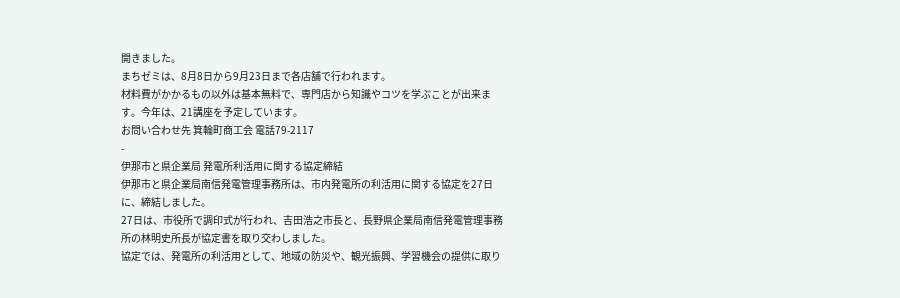開きました。
まちゼミは、8月8日から9月23日まで各店舗で行われます。
材料費がかかるもの以外は基本無料で、専門店から知識やコツを学ぶことが出来ます。今年は、21講座を予定しています。
お問い合わせ先 箕輪町商工会 電話79-2117
-
伊那市と県企業局 発電所利活用に関する協定締結
伊那市と県企業局南信発電管理事務所は、市内発電所の利活用に関する協定を27日に、締結しました。
27日は、市役所で調印式が行われ、吉田浩之市長と、長野県企業局南信発電管理事務所の林明史所長が協定書を取り交わしました。
協定では、発電所の利活用として、地域の防災や、観光振興、学習機会の提供に取り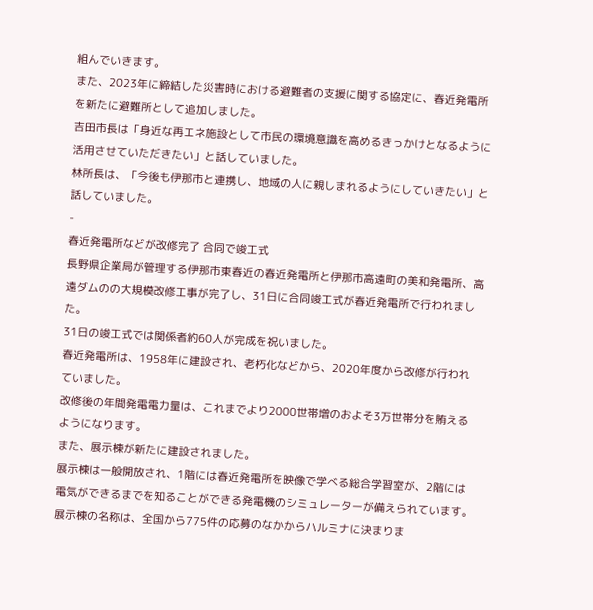組んでいきます。
また、2023年に締結した災害時における避難者の支援に関する協定に、春近発電所を新たに避難所として追加しました。
吉田市長は「身近な再エネ施設として市民の環境意識を高めるきっかけとなるように活用させていただきたい」と話していました。
林所長は、「今後も伊那市と連携し、地域の人に親しまれるようにしていきたい」と話していました。
-
春近発電所などが改修完了 合同で竣工式
長野県企業局が管理する伊那市東春近の春近発電所と伊那市高遠町の美和発電所、高遠ダムのの大規模改修工事が完了し、31日に合同竣工式が春近発電所で行われました。
31日の竣工式では関係者約60人が完成を祝いました。
春近発電所は、1958年に建設され、老朽化などから、2020年度から改修が行われていました。
改修後の年間発電電力量は、これまでより2000世帯増のおよそ3万世帯分を賄えるようになります。
また、展示棟が新たに建設されました。
展示棟は一般開放され、1階には春近発電所を映像で学べる総合学習室が、2階には電気ができるまでを知ることができる発電機のシミュレーターが備えられています。
展示棟の名称は、全国から775件の応募のなかからハルミナに決まりま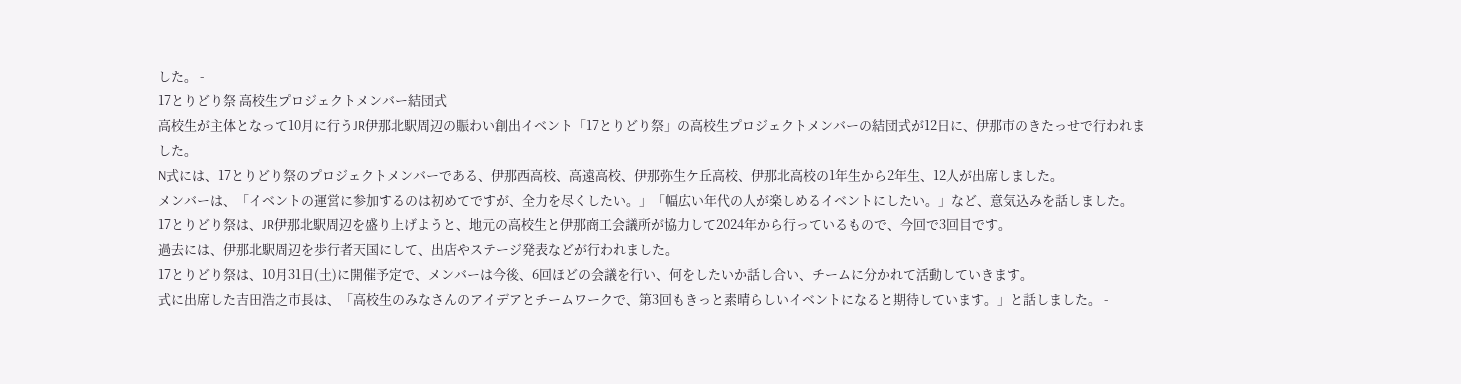した。 -
17とりどり祭 高校生プロジェクトメンバー結団式
高校生が主体となって10月に行うJR伊那北駅周辺の賑わい創出イベント「17とりどり祭」の高校生プロジェクトメンバーの結団式が12日に、伊那市のきたっせで行われました。
N式には、17とりどり祭のプロジェクトメンバーである、伊那西高校、高遠高校、伊那弥生ケ丘高校、伊那北高校の1年生から2年生、12人が出席しました。
メンバーは、「イベントの運営に参加するのは初めてですが、全力を尽くしたい。」「幅広い年代の人が楽しめるイベントにしたい。」など、意気込みを話しました。
17とりどり祭は、JR伊那北駅周辺を盛り上げようと、地元の高校生と伊那商工会議所が協力して2024年から行っているもので、今回で3回目です。
過去には、伊那北駅周辺を歩行者天国にして、出店やステージ発表などが行われました。
17とりどり祭は、10月31日(土)に開催予定で、メンバーは今後、6回ほどの会議を行い、何をしたいか話し合い、チームに分かれて活動していきます。
式に出席した吉田浩之市長は、「高校生のみなさんのアイデアとチームワークで、第3回もきっと素晴らしいイベントになると期待しています。」と話しました。 -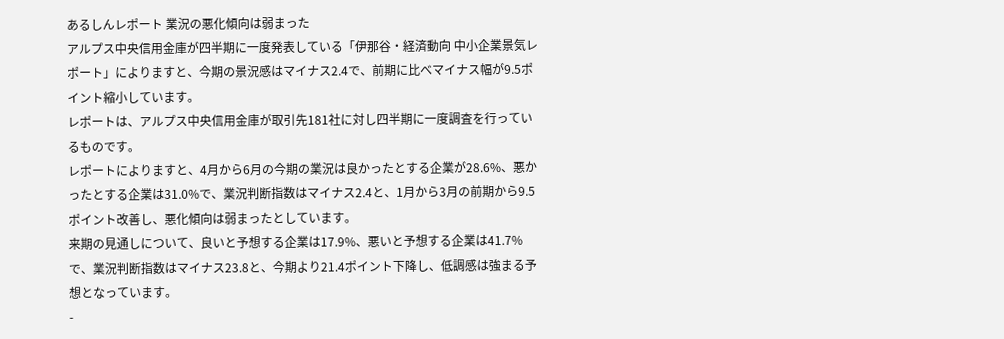あるしんレポート 業況の悪化傾向は弱まった
アルプス中央信用金庫が四半期に一度発表している「伊那谷・経済動向 中小企業景気レポート」によりますと、今期の景況感はマイナス2.4で、前期に比べマイナス幅が9.5ポイント縮小しています。
レポートは、アルプス中央信用金庫が取引先181社に対し四半期に一度調査を行っているものです。
レポートによりますと、4月から6月の今期の業況は良かったとする企業が28.6%、悪かったとする企業は31.0%で、業況判断指数はマイナス2.4と、1月から3月の前期から9.5ポイント改善し、悪化傾向は弱まったとしています。
来期の見通しについて、良いと予想する企業は17.9%、悪いと予想する企業は41.7%で、業況判断指数はマイナス23.8と、今期より21.4ポイント下降し、低調感は強まる予想となっています。
-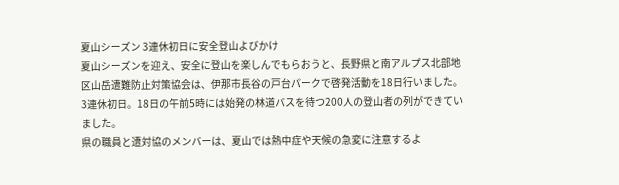夏山シーズン 3連休初日に安全登山よびかけ
夏山シーズンを迎え、安全に登山を楽しんでもらおうと、長野県と南アルプス北部地区山岳遭難防止対策協会は、伊那市長谷の戸台パークで啓発活動を18日行いました。
3連休初日。18日の午前5時には始発の林道バスを待つ200人の登山者の列ができていました。
県の職員と遭対協のメンバーは、夏山では熱中症や天候の急変に注意するよ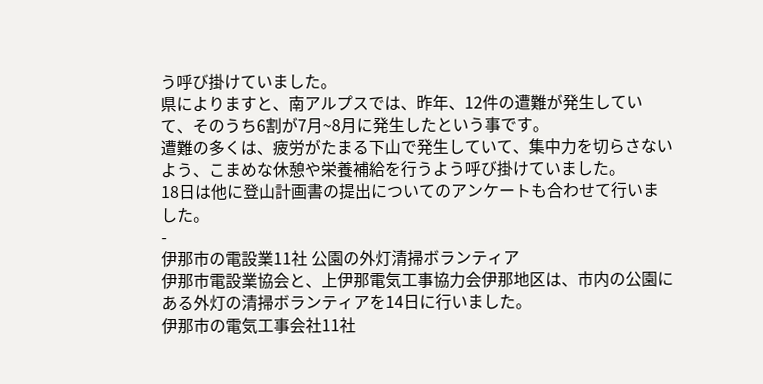う呼び掛けていました。
県によりますと、南アルプスでは、昨年、12件の遭難が発生していて、そのうち6割が7月~8月に発生したという事です。
遭難の多くは、疲労がたまる下山で発生していて、集中力を切らさないよう、こまめな休憩や栄養補給を行うよう呼び掛けていました。
18日は他に登山計画書の提出についてのアンケートも合わせて行いました。
-
伊那市の電設業11社 公園の外灯清掃ボランティア
伊那市電設業協会と、上伊那電気工事協力会伊那地区は、市内の公園にある外灯の清掃ボランティアを14日に行いました。
伊那市の電気工事会社11社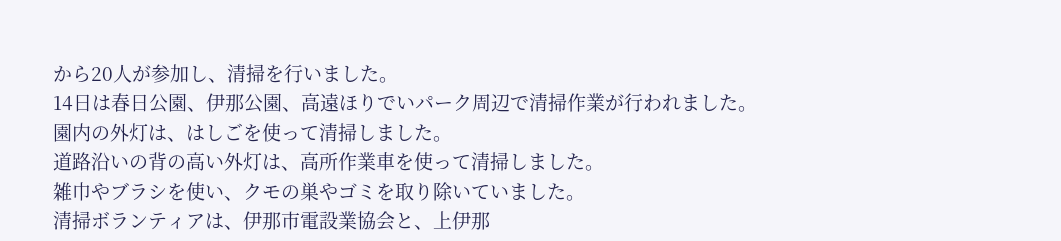から20人が参加し、清掃を行いました。
14日は春日公園、伊那公園、高遠ほりでいパーク周辺で清掃作業が行われました。
園内の外灯は、はしごを使って清掃しました。
道路沿いの背の高い外灯は、高所作業車を使って清掃しました。
雑巾やブラシを使い、クモの巣やゴミを取り除いていました。
清掃ボランティアは、伊那市電設業協会と、上伊那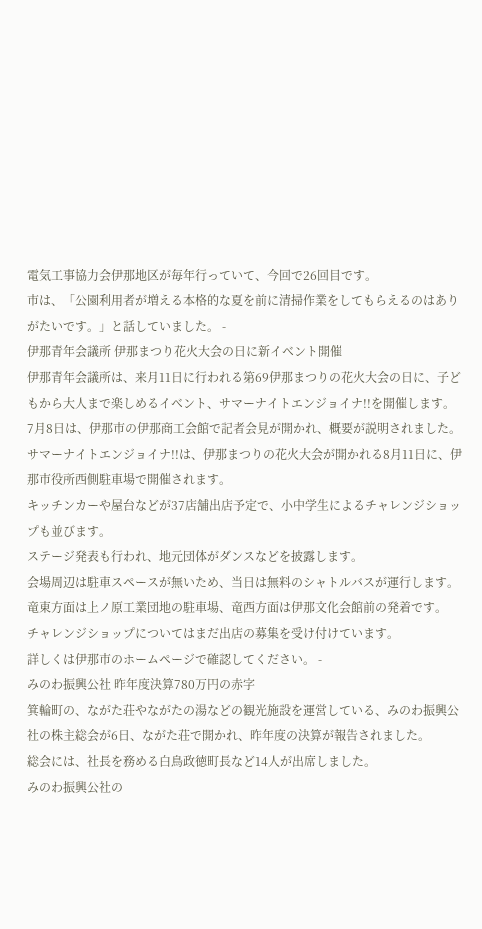電気工事協力会伊那地区が毎年行っていて、今回で26回目です。
市は、「公園利用者が増える本格的な夏を前に清掃作業をしてもらえるのはありがたいです。」と話していました。 -
伊那青年会議所 伊那まつり花火大会の日に新イベント開催
伊那青年会議所は、来月11日に行われる第69伊那まつりの花火大会の日に、子どもから大人まで楽しめるイベント、サマーナイトエンジョイナ!!を開催します。
7月8日は、伊那市の伊那商工会館で記者会見が開かれ、概要が説明されました。
サマーナイトエンジョイナ!!は、伊那まつりの花火大会が開かれる8月11日に、伊那市役所西側駐車場で開催されます。
キッチンカーや屋台などが37店舗出店予定で、小中学生によるチャレンジショップも並びます。
ステージ発表も行われ、地元団体がダンスなどを披露します。
会場周辺は駐車スペースが無いため、当日は無料のシャトルバスが運行します。
竜東方面は上ノ原工業団地の駐車場、竜西方面は伊那文化会館前の発着です。
チャレンジショップについてはまだ出店の募集を受け付けています。
詳しくは伊那市のホームページで確認してください。 -
みのわ振興公社 昨年度決算780万円の赤字
箕輪町の、ながた荘やながたの湯などの観光施設を運営している、みのわ振興公社の株主総会が6日、ながた荘で開かれ、昨年度の決算が報告されました。
総会には、社長を務める白鳥政徳町長など14人が出席しました。
みのわ振興公社の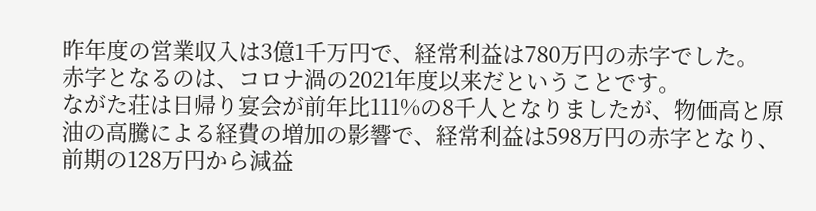昨年度の営業収入は3億1千万円で、経常利益は780万円の赤字でした。
赤字となるのは、コロナ渦の2021年度以来だということです。
ながた荘は日帰り宴会が前年比111%の8千人となりましたが、物価高と原油の高騰による経費の増加の影響で、経常利益は598万円の赤字となり、前期の128万円から減益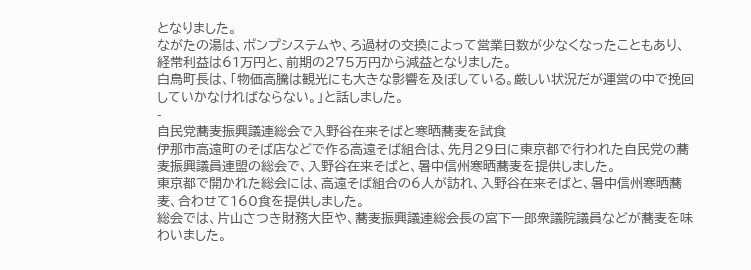となりました。
ながたの湯は、ポンプシステムや、ろ過材の交換によって営業日数が少なくなったこともあり、経常利益は61万円と、前期の275万円から減益となりました。
白鳥町長は、「物価高騰は観光にも大きな影響を及ぼしている。厳しい状況だが運営の中で挽回していかなければならない。」と話しました。
-
自民党蕎麦振興議連総会で入野谷在来そばと寒晒蕎麦を試食
伊那市高遠町のそば店などで作る高遠そば組合は、先月29日に東京都で行われた自民党の蕎麦振興議員連盟の総会で、入野谷在来そばと、暑中信州寒晒蕎麦を提供しました。
東京都で開かれた総会には、高遠そば組合の6人が訪れ、入野谷在来そばと、暑中信州寒晒蕎麦、合わせて160食を提供しました。
総会では、片山さつき財務大臣や、蕎麦振興議連総会長の宮下一郎衆議院議員などが蕎麦を味わいました。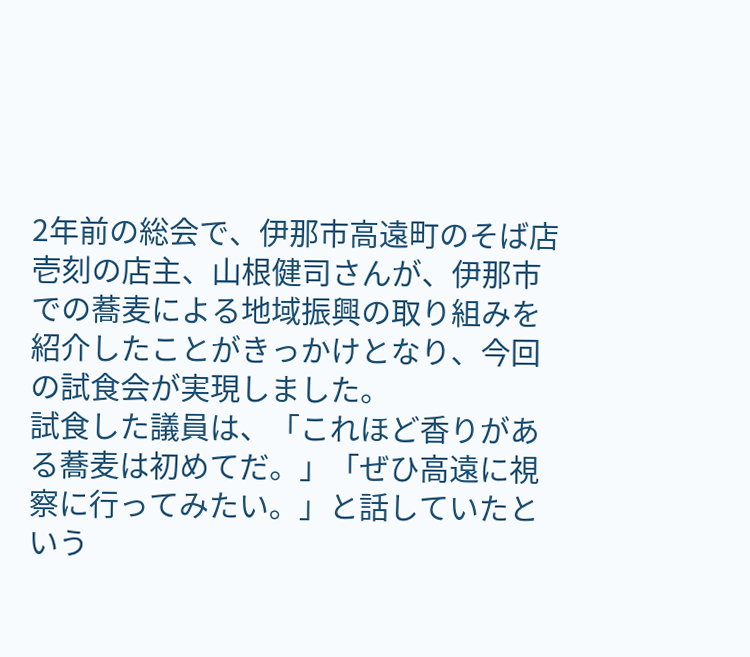2年前の総会で、伊那市高遠町のそば店壱刻の店主、山根健司さんが、伊那市での蕎麦による地域振興の取り組みを紹介したことがきっかけとなり、今回の試食会が実現しました。
試食した議員は、「これほど香りがある蕎麦は初めてだ。」「ぜひ高遠に視察に行ってみたい。」と話していたという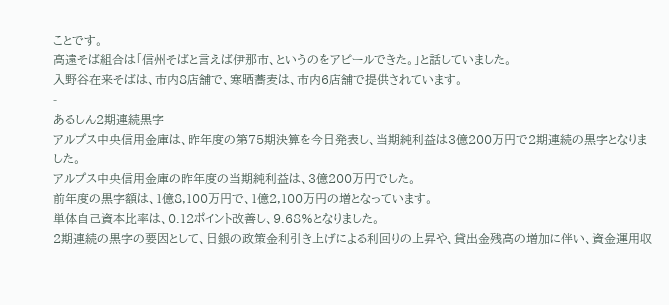ことです。
高遠そば組合は「信州そばと言えば伊那市、というのをアピールできた。」と話していました。
入野谷在来そばは、市内8店舗で、寒晒蕎麦は、市内6店舗で提供されています。
-
あるしん2期連続黒字
アルプス中央信用金庫は、昨年度の第75期決算を今日発表し、当期純利益は3億200万円で2期連続の黒字となりました。
アルプス中央信用金庫の昨年度の当期純利益は、3億200万円でした。
前年度の黒字額は、1億8,100万円で、1億2,100万円の増となっています。
単体自己資本比率は、0.12ポイント改善し、9.68%となりました。
2期連続の黒字の要因として、日銀の政策金利引き上げによる利回りの上昇や、貸出金残高の増加に伴い、資金運用収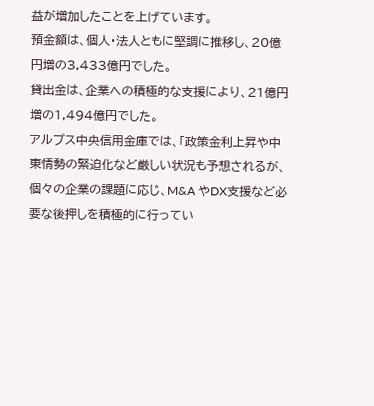益が増加したことを上げています。
預金額は、個人・法人ともに堅調に推移し、20億円増の3,433億円でした。
貸出金は、企業への積極的な支援により、21億円増の1,494億円でした。
アルプス中央信用金庫では、「政策金利上昇や中東情勢の緊迫化など厳しい状況も予想されるが、個々の企業の課題に応じ、M&A やDX支援など必要な後押しを積極的に行ってい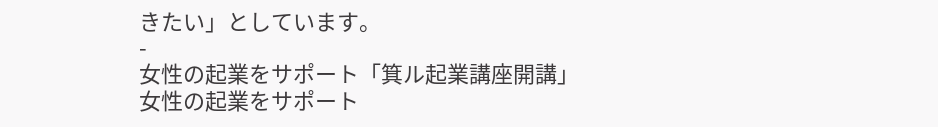きたい」としています。
-
女性の起業をサポート「箕ル起業講座開講」
女性の起業をサポート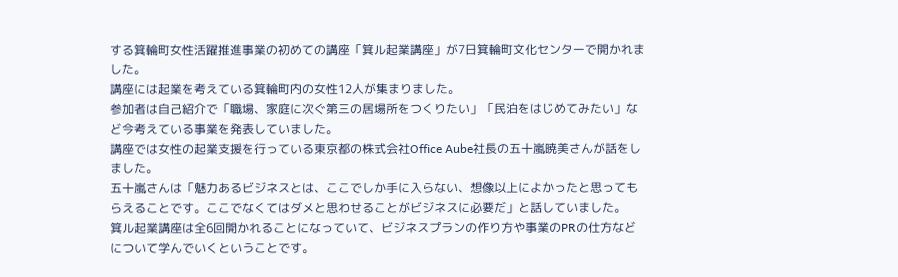する箕輪町女性活躍推進事業の初めての講座「箕ル起業講座」が7日箕輪町文化センターで開かれました。
講座には起業を考えている箕輪町内の女性12人が集まりました。
参加者は自己紹介で「職場、家庭に次ぐ第三の居場所をつくりたい」「民泊をはじめてみたい」など今考えている事業を発表していました。
講座では女性の起業支援を行っている東京都の株式会社Office Aube社長の五十嵐暁美さんが話をしました。
五十嵐さんは「魅力あるビジネスとは、ここでしか手に入らない、想像以上によかったと思ってもらえることです。ここでなくてはダメと思わせることがビジネスに必要だ」と話していました。
箕ル起業講座は全6回開かれることになっていて、ビジネスプランの作り方や事業のPRの仕方などについて学んでいくということです。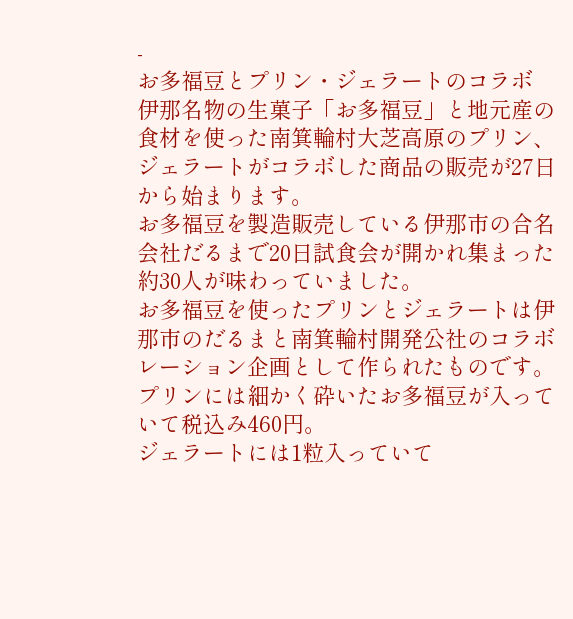-
お多福豆とプリン・ジェラートのコラボ
伊那名物の生菓子「お多福豆」と地元産の食材を使った南箕輪村大芝高原のプリン、ジェラートがコラボした商品の販売が27日から始まります。
お多福豆を製造販売している伊那市の合名会社だるまで20日試食会が開かれ集まった約30人が味わっていました。
お多福豆を使ったプリンとジェラートは伊那市のだるまと南箕輪村開発公社のコラボレーション企画として作られたものです。
プリンには細かく砕いたお多福豆が入っていて税込み460円。
ジェラートには1粒入っていて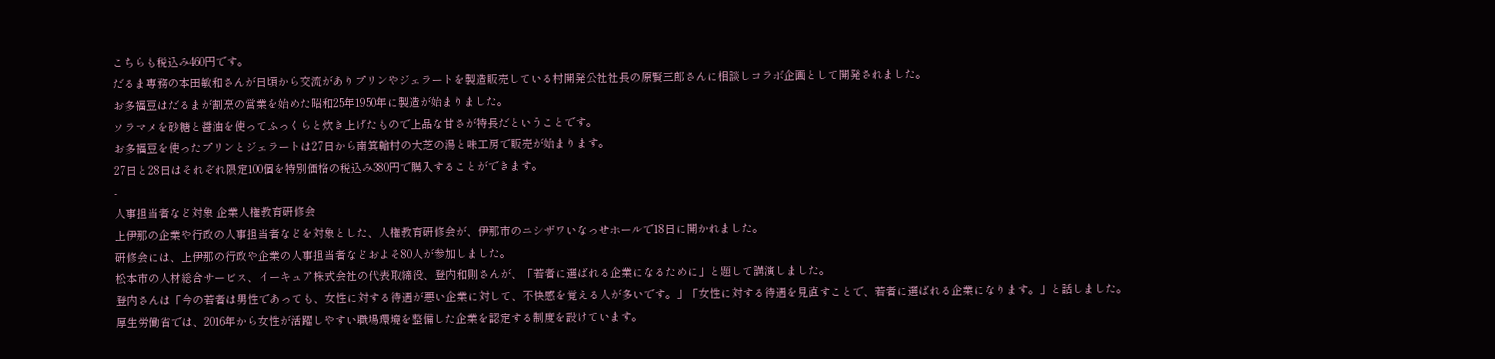こちらも税込み460円です。
だるま専務の本田敏和さんが日頃から交流がありプリンやジェラートを製造販売している村開発公社社長の原賢三郎さんに相談しコラボ企画として開発されました。
お多福豆はだるまが割烹の営業を始めた昭和25年1950年に製造が始まりました。
ソラマメを砂糖と醤油を使ってふっくらと炊き上げたもので上品な甘さが特長だということです。
お多福豆を使ったプリンとジェラートは27日から南箕輪村の大芝の湯と味工房で販売が始まります。
27日と28日はそれぞれ限定100個を特別価格の税込み380円で購入することができます。
-
人事担当者など対象 企業人権教育研修会
上伊那の企業や行政の人事担当者などを対象とした、人権教育研修会が、伊那市のニシザワいなっせホールで18日に開かれました。
研修会には、上伊那の行政や企業の人事担当者などおよそ80人が参加しました。
松本市の人材総合サービス、イーキュア株式会社の代表取締役、登内和則さんが、「若者に選ばれる企業になるために」と題して講演しました。
登内さんは「今の若者は男性であっても、女性に対する待遇が悪い企業に対して、不快感を覚える人が多いです。」「女性に対する待遇を見直すことで、若者に選ばれる企業になります。」と話しました。
厚生労働省では、2016年から女性が活躍しやすい職場環境を整備した企業を認定する制度を設けています。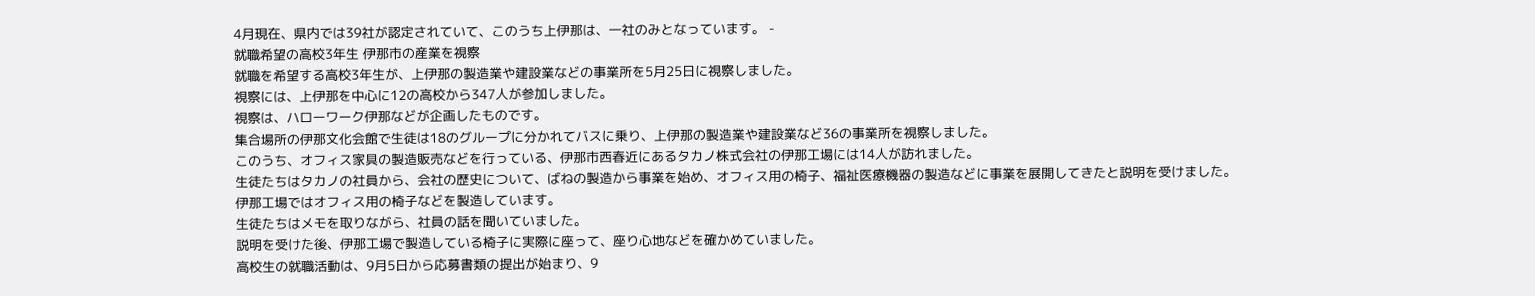4月現在、県内では39社が認定されていて、このうち上伊那は、一社のみとなっています。 -
就職希望の高校3年生 伊那市の産業を視察
就職を希望する高校3年生が、上伊那の製造業や建設業などの事業所を5月25日に視察しました。
視察には、上伊那を中心に12の高校から347人が参加しました。
視察は、ハローワーク伊那などが企画したものです。
集合場所の伊那文化会館で生徒は18のグループに分かれてバスに乗り、上伊那の製造業や建設業など36の事業所を視察しました。
このうち、オフィス家具の製造販売などを行っている、伊那市西春近にあるタカノ株式会社の伊那工場には14人が訪れました。
生徒たちはタカノの社員から、会社の歴史について、ばねの製造から事業を始め、オフィス用の椅子、福祉医療機器の製造などに事業を展開してきたと説明を受けました。
伊那工場ではオフィス用の椅子などを製造しています。
生徒たちはメモを取りながら、社員の話を聞いていました。
説明を受けた後、伊那工場で製造している椅子に実際に座って、座り心地などを確かめていました。
高校生の就職活動は、9月5日から応募書類の提出が始まり、9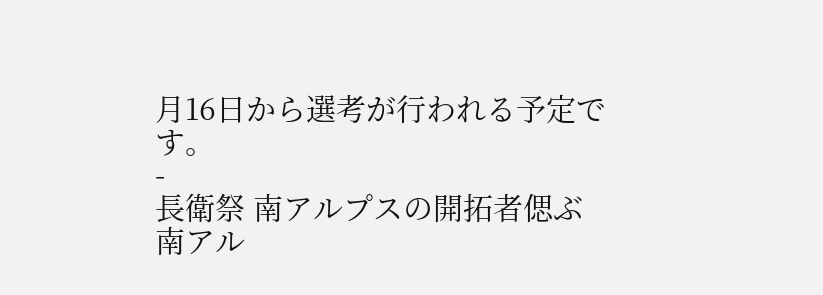月16日から選考が行われる予定です。
-
長衛祭 南アルプスの開拓者偲ぶ
南アル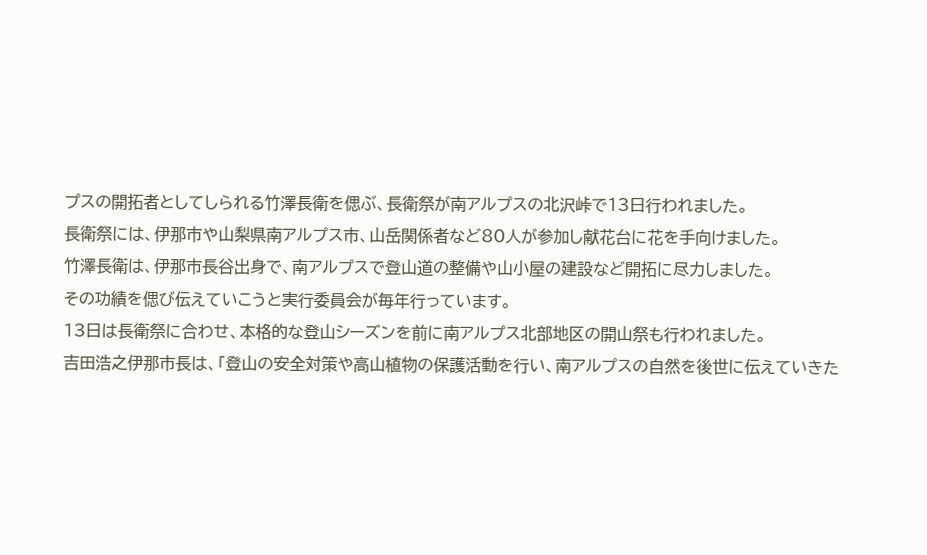プスの開拓者としてしられる竹澤長衛を偲ぶ、長衛祭が南アルプスの北沢峠で13日行われました。
長衛祭には、伊那市や山梨県南アルプス市、山岳関係者など80人が参加し献花台に花を手向けました。
竹澤長衛は、伊那市長谷出身で、南アルプスで登山道の整備や山小屋の建設など開拓に尽力しました。
その功績を偲び伝えていこうと実行委員会が毎年行っています。
13日は長衛祭に合わせ、本格的な登山シーズンを前に南アルプス北部地区の開山祭も行われました。
吉田浩之伊那市長は、「登山の安全対策や高山植物の保護活動を行い、南アルプスの自然を後世に伝えていきた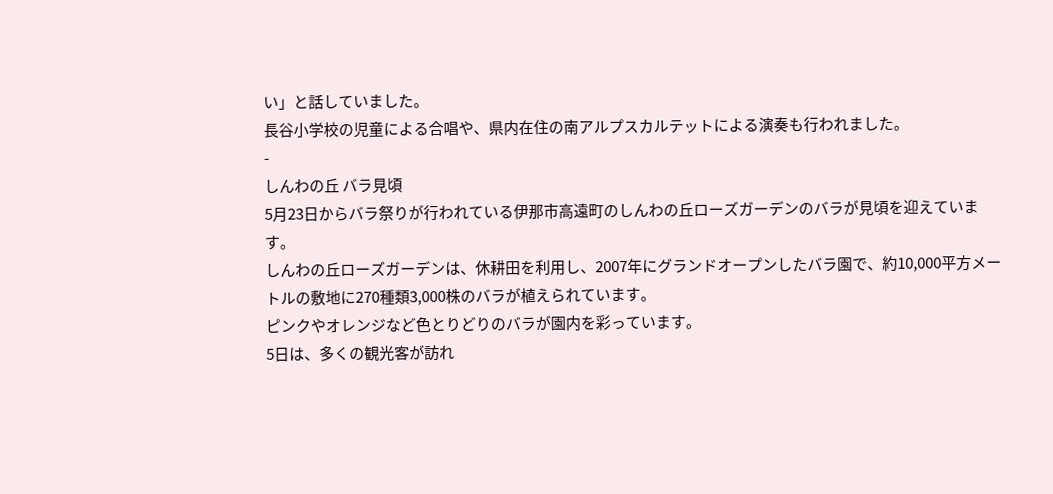い」と話していました。
長谷小学校の児童による合唱や、県内在住の南アルプスカルテットによる演奏も行われました。
-
しんわの丘 バラ見頃
5月23日からバラ祭りが行われている伊那市高遠町のしんわの丘ローズガーデンのバラが見頃を迎えています。
しんわの丘ローズガーデンは、休耕田を利用し、2007年にグランドオープンしたバラ園で、約10,000平方メートルの敷地に270種類3,000株のバラが植えられています。
ピンクやオレンジなど色とりどりのバラが園内を彩っています。
5日は、多くの観光客が訪れ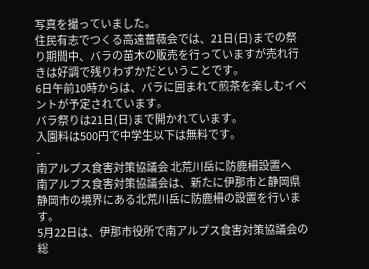写真を撮っていました。
住民有志でつくる高遠薔薇会では、21日(日)までの祭り期間中、バラの苗木の販売を行っていますが売れ行きは好調で残りわずかだということです。
6日午前10時からは、バラに囲まれて煎茶を楽しむイベントが予定されています。
バラ祭りは21日(日)まで開かれています。
入園料は500円で中学生以下は無料です。
-
南アルプス食害対策協議会 北荒川岳に防鹿柵設置へ
南アルプス食害対策協議会は、新たに伊那市と静岡県静岡市の境界にある北荒川岳に防鹿柵の設置を行います。
5月22日は、伊那市役所で南アルプス食害対策協議会の総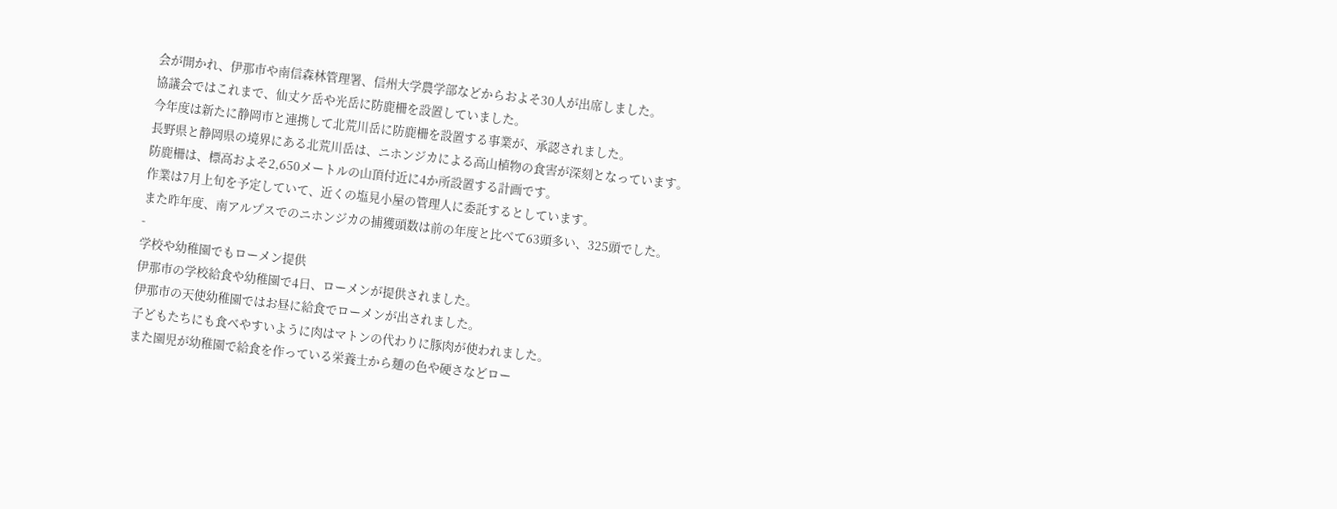会が開かれ、伊那市や南信森林管理署、信州大学農学部などからおよそ30人が出席しました。
協議会ではこれまで、仙丈ケ岳や光岳に防鹿柵を設置していました。
今年度は新たに静岡市と連携して北荒川岳に防鹿柵を設置する事業が、承認されました。
長野県と静岡県の境界にある北荒川岳は、ニホンジカによる高山植物の食害が深刻となっています。
防鹿柵は、標高およそ2,650メートルの山頂付近に4か所設置する計画です。
作業は7月上旬を予定していて、近くの塩見小屋の管理人に委託するとしています。
また昨年度、南アルプスでのニホンジカの捕獲頭数は前の年度と比べて63頭多い、325頭でした。
-
学校や幼稚園でもローメン提供
伊那市の学校給食や幼稚園で4日、ローメンが提供されました。
伊那市の天使幼稚園ではお昼に給食でローメンが出されました。
子どもたちにも食べやすいように肉はマトンの代わりに豚肉が使われました。
また園児が幼稚園で給食を作っている栄養士から麺の色や硬さなどロー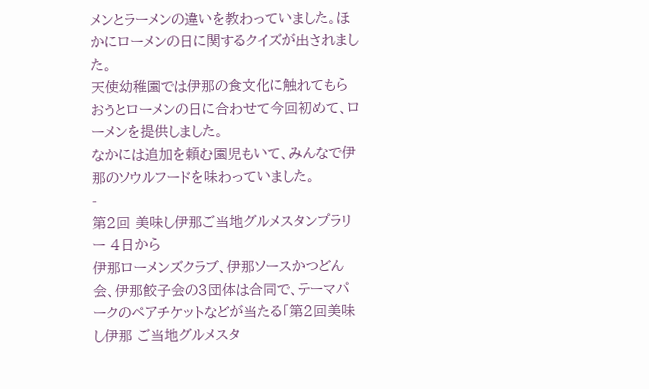メンとラーメンの違いを教わっていました。ほかにローメンの日に関するクイズが出されました。
天使幼稚園では伊那の食文化に触れてもらおうとローメンの日に合わせて今回初めて、ローメンを提供しました。
なかには追加を頼む園児もいて、みんなで伊那のソウルフードを味わっていました。
-
第2回 美味し伊那ご当地グルメスタンプラリー 4日から
伊那ローメンズクラブ、伊那ソースかつどん会、伊那餃子会の3団体は合同で、テーマパークのペアチケットなどが当たる「第2回美味し伊那 ご当地グルメスタ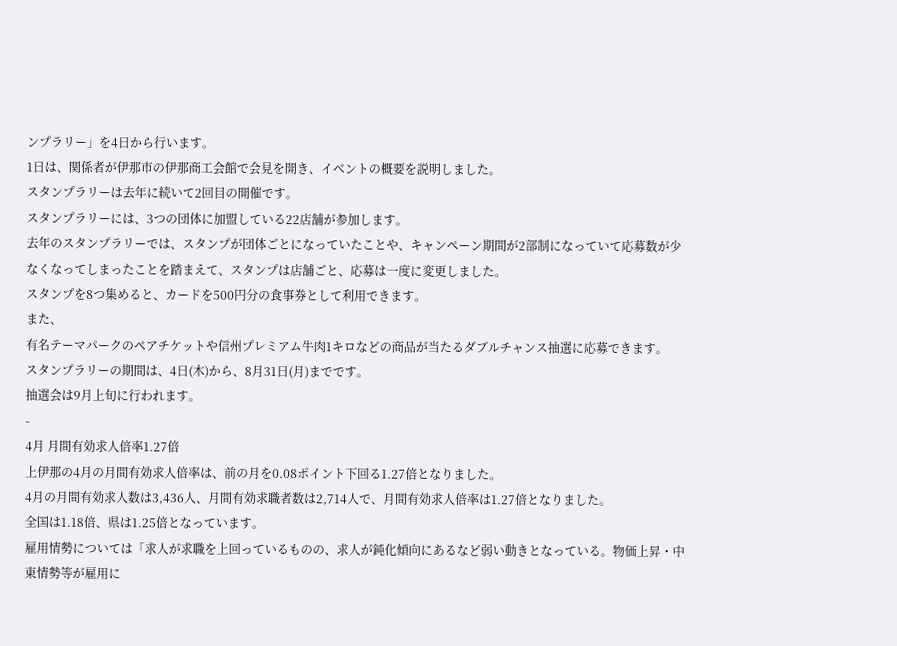ンプラリー」を4日から行います。
1日は、関係者が伊那市の伊那商工会館で会見を開き、イベントの概要を説明しました。
スタンプラリーは去年に続いて2回目の開催です。
スタンプラリーには、3つの団体に加盟している22店舗が参加します。
去年のスタンプラリーでは、スタンプが団体ごとになっていたことや、キャンペーン期間が2部制になっていて応募数が少なくなってしまったことを踏まえて、スタンプは店舗ごと、応募は一度に変更しました。
スタンプを8つ集めると、カードを500円分の食事券として利用できます。
また、
有名テーマパークのペアチケットや信州プレミアム牛肉1キロなどの商品が当たるダブルチャンス抽選に応募できます。
スタンプラリーの期間は、4日(木)から、8月31日(月)までです。
抽選会は9月上旬に行われます。
-
4月 月間有効求人倍率1.27倍
上伊那の4月の月間有効求人倍率は、前の月を0.08ポイント下回る1.27倍となりました。
4月の月間有効求人数は3,436人、月間有効求職者数は2,714人で、月間有効求人倍率は1.27倍となりました。
全国は1.18倍、県は1.25倍となっています。
雇用情勢については「求人が求職を上回っているものの、求人が鈍化傾向にあるなど弱い動きとなっている。物価上昇・中東情勢等が雇用に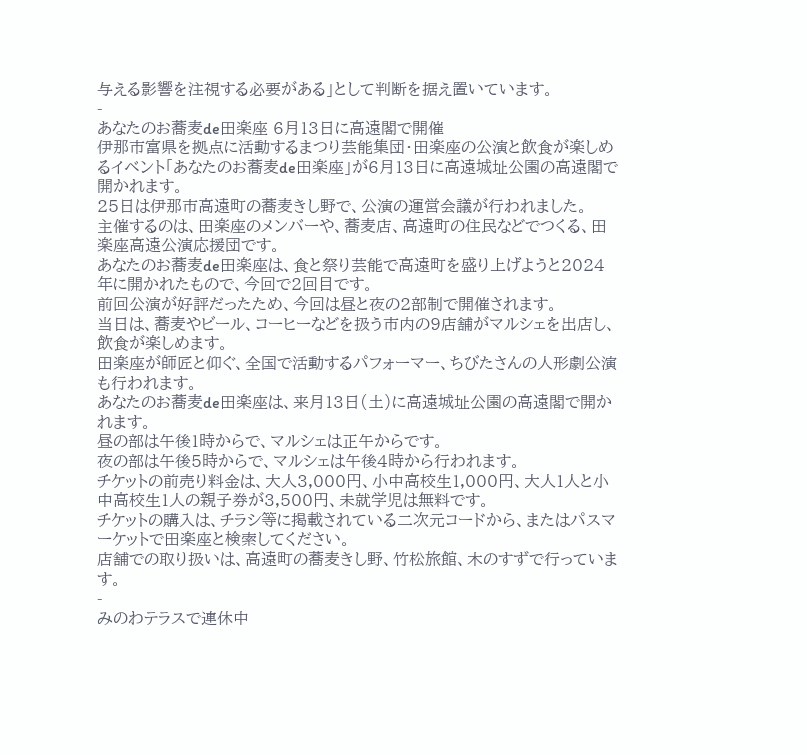与える影響を注視する必要がある」として判断を据え置いています。
-
あなたのお蕎麦de田楽座 6月13日に高遠閣で開催
伊那市富県を拠点に活動するまつり芸能集団・田楽座の公演と飲食が楽しめるイベント「あなたのお蕎麦de田楽座」が6月13日に高遠城址公園の高遠閣で開かれます。
25日は伊那市高遠町の蕎麦きし野で、公演の運営会議が行われました。
主催するのは、田楽座のメンバーや、蕎麦店、高遠町の住民などでつくる、田楽座高遠公演応援団です。
あなたのお蕎麦de田楽座は、食と祭り芸能で高遠町を盛り上げようと2024年に開かれたもので、今回で2回目です。
前回公演が好評だったため、今回は昼と夜の2部制で開催されます。
当日は、蕎麦やビール、コーヒーなどを扱う市内の9店舗がマルシェを出店し、飲食が楽しめます。
田楽座が師匠と仰ぐ、全国で活動するパフォーマー、ちびたさんの人形劇公演も行われます。
あなたのお蕎麦de田楽座は、来月13日(土)に高遠城址公園の高遠閣で開かれます。
昼の部は午後1時からで、マルシェは正午からです。
夜の部は午後5時からで、マルシェは午後4時から行われます。
チケットの前売り料金は、大人3,000円、小中高校生1,000円、大人1人と小中高校生1人の親子券が3,500円、未就学児は無料です。
チケットの購入は、チラシ等に掲載されている二次元コードから、またはパスマーケットで田楽座と検索してください。
店舗での取り扱いは、高遠町の蕎麦きし野、竹松旅館、木のすずで行っています。
-
みのわテラスで連休中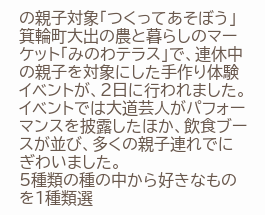の親子対象「つくってあそぼう」
箕輪町大出の農と暮らしのマーケット「みのわテラス」で、連休中の親子を対象にした手作り体験イベントが、2日に行われました。
イベントでは大道芸人がパフォーマンスを披露したほか、飲食ブースが並び、多くの親子連れでにぎわいました。
5種類の種の中から好きなものを1種類選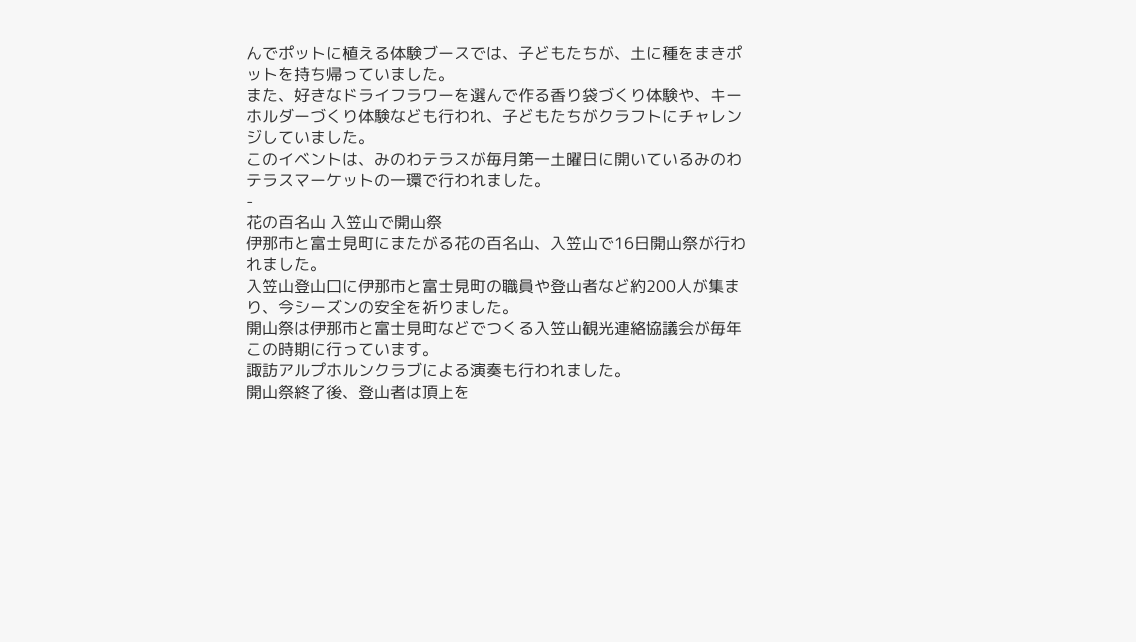んでポットに植える体験ブースでは、子どもたちが、土に種をまきポットを持ち帰っていました。
また、好きなドライフラワーを選んで作る香り袋づくり体験や、キーホルダーづくり体験なども行われ、子どもたちがクラフトにチャレンジしていました。
このイベントは、みのわテラスが毎月第一土曜日に開いているみのわテラスマーケットの一環で行われました。
-
花の百名山 入笠山で開山祭
伊那市と富士見町にまたがる花の百名山、入笠山で16日開山祭が行われました。
入笠山登山口に伊那市と富士見町の職員や登山者など約200人が集まり、今シーズンの安全を祈りました。
開山祭は伊那市と富士見町などでつくる入笠山観光連絡協議会が毎年この時期に行っています。
諏訪アルプホルンクラブによる演奏も行われました。
開山祭終了後、登山者は頂上を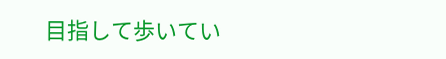目指して歩いてい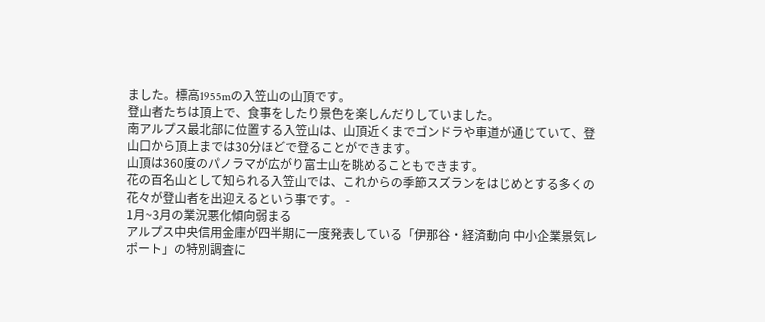ました。標高1955mの入笠山の山頂です。
登山者たちは頂上で、食事をしたり景色を楽しんだりしていました。
南アルプス最北部に位置する入笠山は、山頂近くまでゴンドラや車道が通じていて、登山口から頂上までは30分ほどで登ることができます。
山頂は360度のパノラマが広がり富士山を眺めることもできます。
花の百名山として知られる入笠山では、これからの季節スズランをはじめとする多くの花々が登山者を出迎えるという事です。 -
1月~3月の業況悪化傾向弱まる
アルプス中央信用金庫が四半期に一度発表している「伊那谷・経済動向 中小企業景気レポート」の特別調査に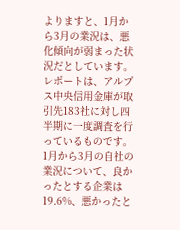よりますと、1月から3月の業況は、悪化傾向が弱まった状況だとしています。
レポートは、アルプス中央信用金庫が取引先183社に対し四半期に一度調査を行っているものです。
1月から3月の自社の業況について、良かったとする企業は19.6%、悪かったと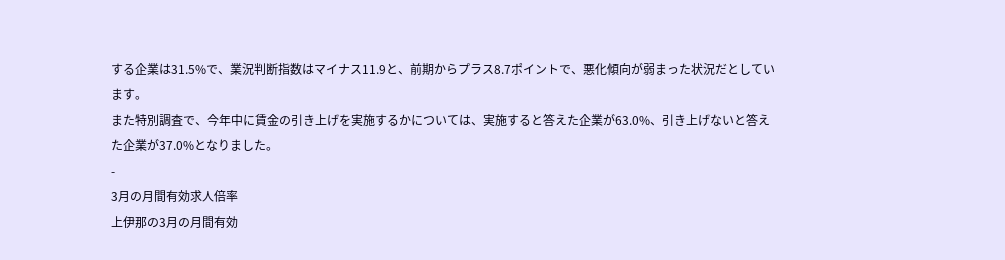する企業は31.5%で、業況判断指数はマイナス11.9と、前期からプラス8.7ポイントで、悪化傾向が弱まった状況だとしています。
また特別調査で、今年中に賃金の引き上げを実施するかについては、実施すると答えた企業が63.0%、引き上げないと答えた企業が37.0%となりました。
-
3月の月間有効求人倍率
上伊那の3月の月間有効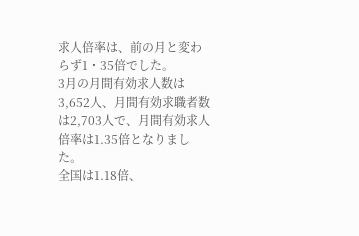求人倍率は、前の月と変わらず1・35倍でした。
3月の月間有効求人数は3,652人、月間有効求職者数は2,703人で、月間有効求人倍率は1.35倍となりました。
全国は1.18倍、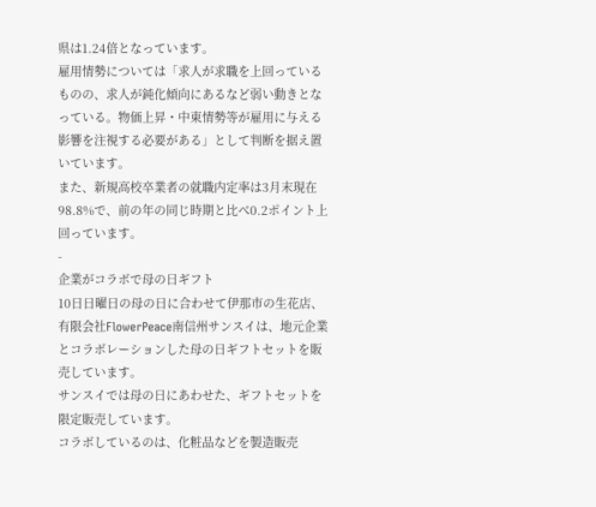県は1.24倍となっています。
雇用情勢については「求人が求職を上回っているものの、求人が鈍化傾向にあるなど弱い動きとなっている。物価上昇・中東情勢等が雇用に与える影響を注視する必要がある」として判断を据え置いています。
また、新規高校卒業者の就職内定率は3月末現在98.8%で、前の年の同じ時期と比べ0.2ポイント上回っています。
-
企業がコラボで母の日ギフト
10日日曜日の母の日に合わせて伊那市の生花店、有限会社FlowerPeace南信州サンスイは、地元企業とコラボレーションした母の日ギフトセットを販売しています。
サンスイでは母の日にあわせた、ギフトセットを限定販売しています。
コラボしているのは、化粧品などを製造販売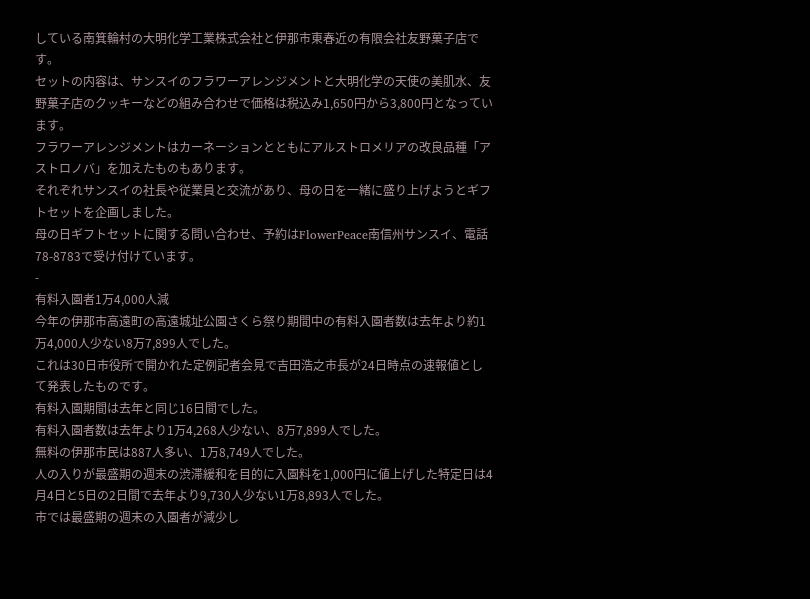している南箕輪村の大明化学工業株式会社と伊那市東春近の有限会社友野菓子店です。
セットの内容は、サンスイのフラワーアレンジメントと大明化学の天使の美肌水、友野菓子店のクッキーなどの組み合わせで価格は税込み1,650円から3,800円となっています。
フラワーアレンジメントはカーネーションとともにアルストロメリアの改良品種「アストロノバ」を加えたものもあります。
それぞれサンスイの社長や従業員と交流があり、母の日を一緒に盛り上げようとギフトセットを企画しました。
母の日ギフトセットに関する問い合わせ、予約はFlowerPeace南信州サンスイ、電話78-8783で受け付けています。
-
有料入園者1万4,000人減
今年の伊那市高遠町の高遠城址公園さくら祭り期間中の有料入園者数は去年より約1万4,000人少ない8万7,899人でした。
これは30日市役所で開かれた定例記者会見で吉田浩之市長が24日時点の速報値として発表したものです。
有料入園期間は去年と同じ16日間でした。
有料入園者数は去年より1万4,268人少ない、8万7,899人でした。
無料の伊那市民は887人多い、1万8,749人でした。
人の入りが最盛期の週末の渋滞緩和を目的に入園料を1,000円に値上げした特定日は4月4日と5日の2日間で去年より9,730人少ない1万8,893人でした。
市では最盛期の週末の入園者が減少し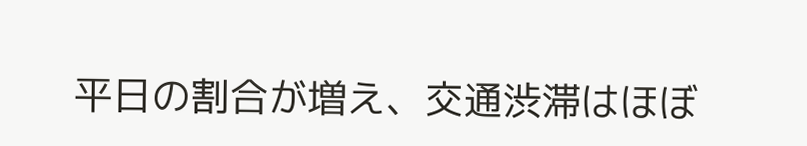平日の割合が増え、交通渋滞はほぼ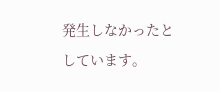発生しなかったとしています。